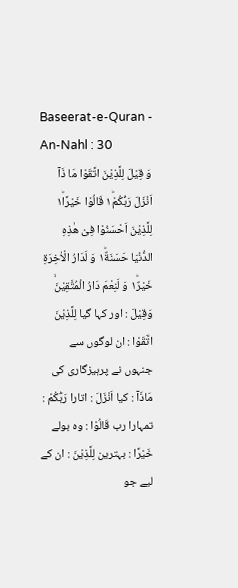Baseerat-e-Quran - An-Nahl : 30
وَ قِیْلَ لِلَّذِیْنَ اتَّقَوْا مَا ذَاۤ اَنْزَلَ رَبُّكُمْ١ؕ قَالُوْا خَیْرًا١ؕ لِلَّذِیْنَ اَحْسَنُوْا فِیْ هٰذِهِ الدُّنْیَا حَسَنَةٌ١ؕ وَ لَدَارُ الْاٰخِرَةِ خَیْرٌ١ؕ وَ لَنِعْمَ دَارُ الْمُتَّقِیْنَۙ
وَقِيْلَ : اور کہا گیا لِلَّذِيْنَ اتَّقَوْا : ان لوگوں سے جنہوں نے پرہیزگاری کی مَاذَآ : کیا اَنْزَلَ : اتارا رَبُّكُمْ : تمہارا رب قَالُوْا : وہ بولے خَيْرًا : بہترین لِلَّذِيْنَ : ان کے لیے جو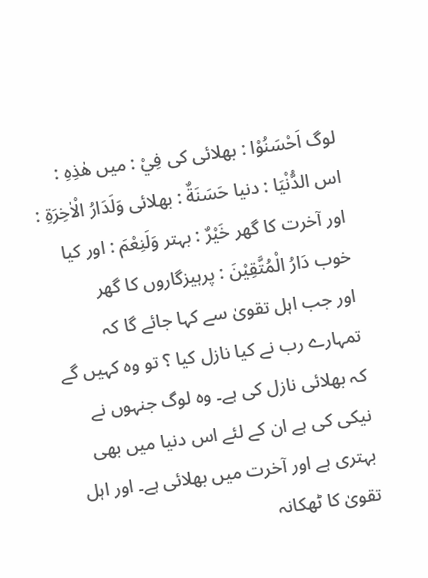لوگ اَحْسَنُوْا : بھلائی کی فِيْ : میں هٰذِهِ : اس الدُّنْيَا : دنیا حَسَنَةٌ : بھلائی وَلَدَارُ الْاٰخِرَةِ : اور آخرت کا گھر خَيْرٌ : بہتر وَلَنِعْمَ : اور کیا خوب دَارُ الْمُتَّقِيْنَ : پرہیزگاروں کا گھر
اور جب اہل تقویٰ سے کہا جائے گا کہ تمہارے رب نے کیا نازل کیا ؟ تو وہ کہیں گے کہ بھلائی نازل کی ہے۔ وہ لوگ جنہوں نے نیکی کی ہے ان کے لئے اس دنیا میں بھی بہتری ہے اور آخرت میں بھلائی ہے۔ اور اہل تقویٰ کا ٹھکانہ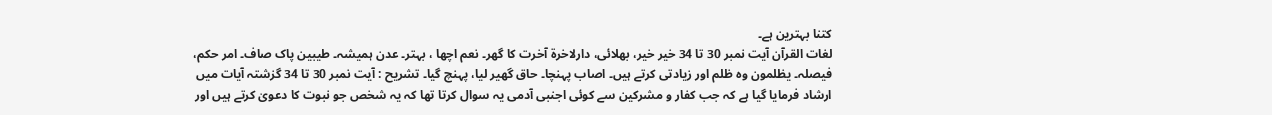کتنا بہترین ہے۔
لغات القرآن آیت نمبر 30 تا 34 خیر خیر، بھلائی، دارلاخرۃ آخرت کا گھر۔ نعم اچھا ، بہتر۔ عدن ہمیشہ۔ طیبین پاک صاف۔ امر حکم، فیصلہ۔ یظلمون وہ ظلم اور زیادتی کرتے ہیں۔ اصاب پہنچا۔ حاق گھیر لیا، پہنچ گیا۔ تشریح : آیت نمبر 30 تا 34 گزشتہ آیات میں ارشاد فرمایا گیا ہے کہ جب کفار و مشرکین سے کوئی اجنبی آدمی یہ سوال کرتا تھا کہ یہ شخص جو نبوت کا دعویٰ کرتے ہیں اور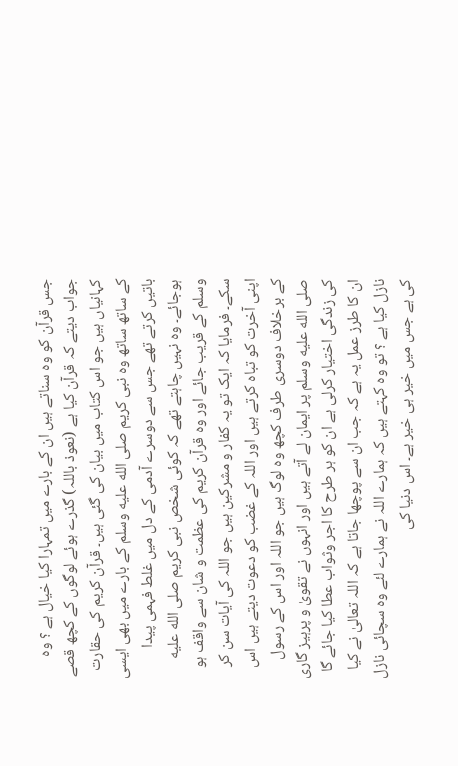جس قرآن کو وہ سناتے ہیں ان کے بارے میں تمہارا کیا خیال ہے ؟ وہ جواب دیتے کہ قرآن کیا ہے (نعوذ باللہ) گذرے ہوئے لوگوں کے کچھ قصے کہانیاں ہیں جو اس کتاب میں بیان کی گئی ہیں۔ قرآن کریم کی حقارت کے ساتھ ساتھ وہ نبی کریم صلى الله عليه وسلم کے بارے میں بھی ایسی باتیں کرتے تھے جس سے دوسرے آدمی کے دل میں غلط فہمی پیدا ہوجائے۔ وہ نہیں چاہتے تھے کہ کوئی شخص نبی کریم صلى الله عليه وسلم کے قریب جائے اور وہ قرآن کریم کی عظمت و شان سے واقف ہو سکے۔ فرمایا کہ ایک تو یہ کفار و مشرکین ہیں جو اللہ کی آیات سن کر اپنی آخرت کو تباہ کرتے ہیں اور اللہ کے غضب کو دعوت دیتے ہیں اس کے برخلاف دوسری طرف کچھ وہ لوگ ہیں جو اللہ اور اس کے رسول صلى الله عليه وسلم پر ایمان لے آتے ہیں اور انہوں نے تقویٰ و پرہیز گاری کی زندگی اختیار کرلی ہے ان کو ہر طرح کا اجر وثواب عطا کیا جائے گا ان کا طرز عمل یہ ہے کہ جب ان سے پوچھا جاتا ہے کہ اللہ تعالیٰ نے کیا نازل کیا ہے ؟ تو وہ کہتے ہیں کہ ہمارے اللہ نے ہمارے لئے وہ سچائی نازل کی ہے جس میں خیر ہی خیر ہے۔ اس دنیا کی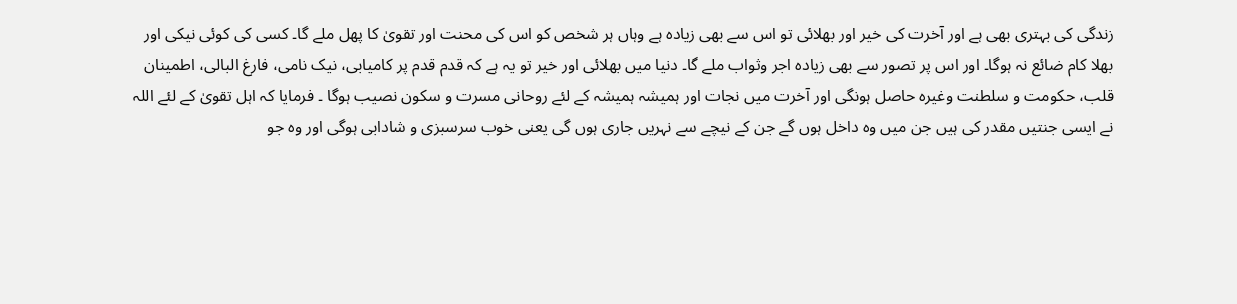زندگی کی بہتری بھی ہے اور آخرت کی خیر اور بھلائی تو اس سے بھی زیادہ ہے وہاں ہر شخص کو اس کی محنت اور تقویٰ کا پھل ملے گا۔ کسی کی کوئی نیکی اور بھلا کام ضائع نہ ہوگا۔ اور اس پر تصور سے بھی زیادہ اجر وثواب ملے گا۔ دنیا میں بھلائی اور خیر تو یہ ہے کہ قدم قدم پر کامیابی، نیک نامی، فارغ البالی، اطمینان قلب، حکومت و سلطنت وغیرہ حاصل ہونگی اور آخرت میں نجات اور ہمیشہ ہمیشہ کے لئے روحانی مسرت و سکون نصیب ہوگا ۔ فرمایا کہ اہل تقویٰ کے لئے اللہ نے ایسی جنتیں مقدر کی ہیں جن میں وہ داخل ہوں گے جن کے نیچے سے نہریں جاری ہوں گی یعنی خوب سرسبزی و شادابی ہوگی اور وہ جو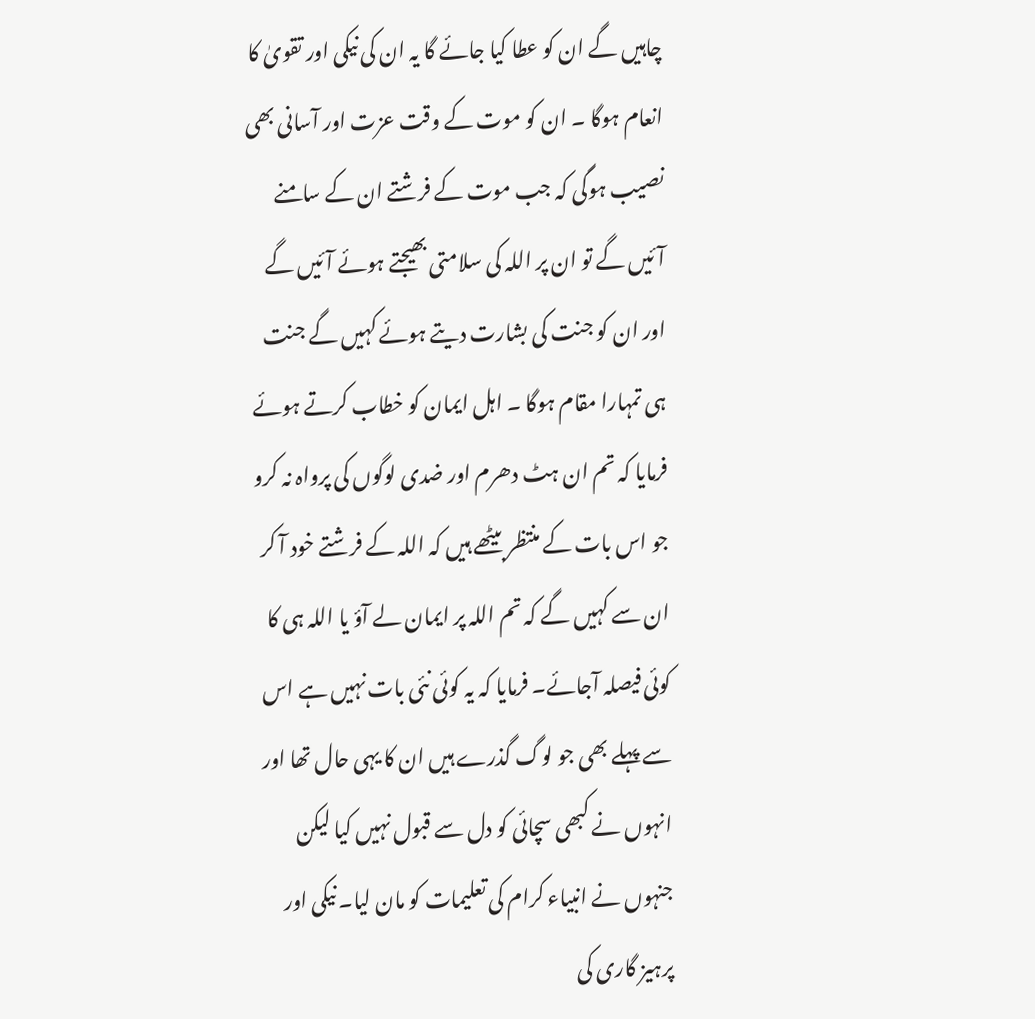چاہیں گے ان کو عطا کیا جائے گا یہ ان کی نیکی اور تقویٰ کا انعام ہوگا ۔ ان کو موت کے وقت عزت اور آسانی بھی نصیب ہوگی کہ جب موت کے فرشتے ان کے سامنے آئیں گے تو ان پر اللہ کی سلامتی بھیجتے ہوئے آئیں گے اور ان کو جنت کی بشارت دیتے ہوئے کہیں گے جنت ہی تمہارا مقام ہوگا ۔ اہل ایمان کو خطاب کرتے ہوئے فرمایا کہ تم ان ہٹ دھرم اور ضدی لوگوں کی پرواہ نہ کرو جو اس بات کے منتظر بیٹھے ہیں کہ اللہ کے فرشتے خود آ کر ان سے کہیں گے کہ تم اللہ پر ایمان لے آؤ یا اللہ ہی کا کوئی فیصلہ آجائے۔ فرمایا کہ یہ کوئی نئی بات نہیں ہے اس سے پہلے بھی جو لوگ گذرے ہیں ان کا یہی حال تھا اور انہوں نے کبھی سچائی کو دل سے قبول نہیں کیا لیکن جنہوں نے انبیاء کرام کی تعلیمات کو مان لیا۔ نیکی اور پرہیز گاری کی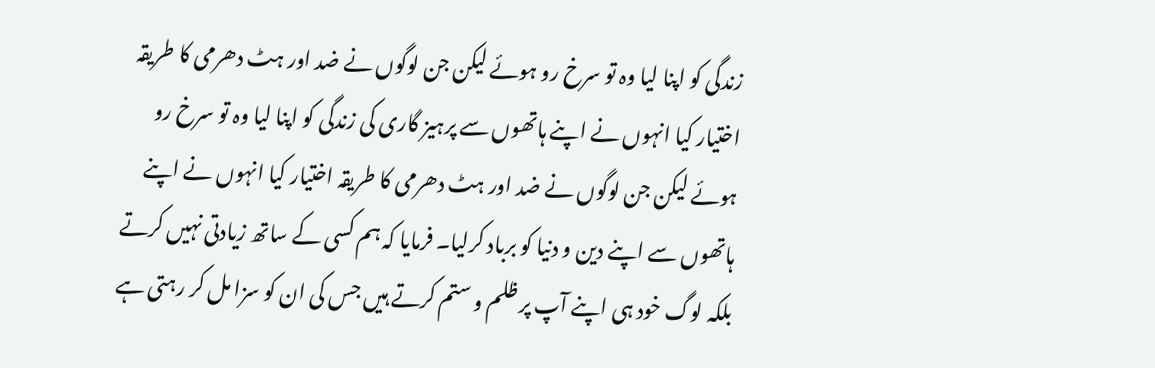زندگی کو اپنا لیا وہ تو سرخ رو ہوئے لیکن جن لوگوں نے ضد اور ہٹ دھرمی کا طریقہ اختیار کیا انہوں نے اپنے ہاتھوں سے پرہیز گاری کی زندگی کو اپنا لیا وہ تو سرخ رو ہوئے لیکن جن لوگوں نے ضد اور ہٹ دھرمی کا طریقہ اختیار کیا انہوں نے اپنے ہاتھوں سے اپنے دین و دنیا کو برباد کرلیا۔ فرمایا کہ ہم کسی کے ساتھ زیادتی نہیں کرتے بلکہ لوگ خود ہی اپنے آپ پر ظلم و ستم کرتے ہیں جس کی ان کو سزا مل کر رہتی ہے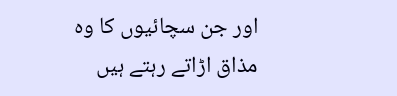اور جن سچائیوں کا وہ مذاق اڑاتے رہتے ہیں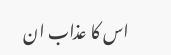اس کا عذاب ان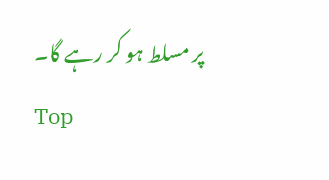پر مسلط ہو کر رہے گا۔
Top